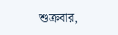শুক্রবার,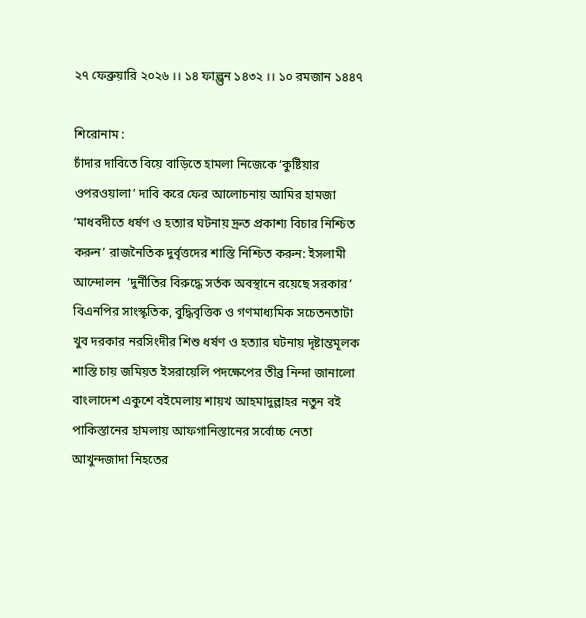২৭ ফেব্রুয়ারি ২০২৬ ।। ১৪ ফাল্গুন ১৪৩২ ।। ১০ রমজান ১৪৪৭

শিরোনাম :
চাঁদার দাবিতে বিয়ে বাড়িতে হামলা নিজেকে ‘কুষ্টিয়ার ওপরওয়ালা’ দাবি করে ফের আলোচনায় আমির হামজা ‘মাধবদীতে ধর্ষণ ও হত্যার ঘটনায় দ্রুত প্রকাশ্য বিচার নিশ্চিত করুন’ রাজনৈতিক দুর্বৃত্তদের শাস্তি নিশ্চিত করুন: ইসলামী আন্দোলন  ‘দুর্নীতির বিরুদ্ধে সর্তক অবস্থানে রয়েছে সরকার’  বিএনপির সাংস্কৃতিক, বুদ্ধিবৃত্তিক ও গণমাধ্যমিক সচেতনতাটা খুব দরকার নরসিংদীর শিশু ধর্ষণ ও হত্যার ঘটনায় দৃষ্টান্তমূলক শাস্তি চায় জমিয়ত ইসরায়েলি পদক্ষেপের তীব্র নিন্দা জানালো বাংলাদেশ একুশে বইমেলায় শায়খ আহমাদুল্লাহর নতুন বই পাকিস্তানের হামলায় আফগানিস্তানের সর্বোচ্চ নেতা আখুন্দজাদা নিহতের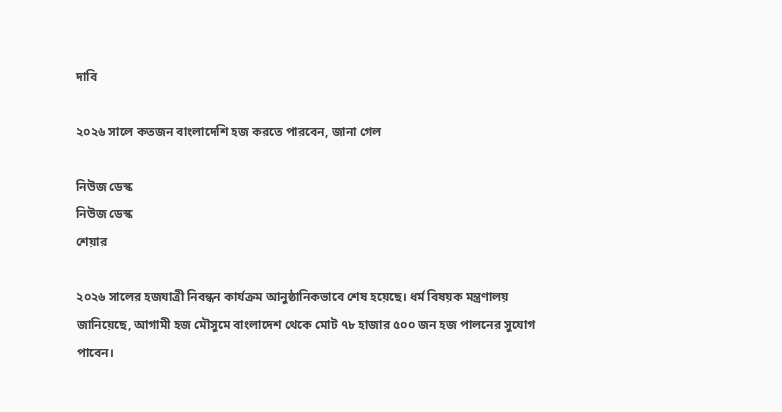দাবি

২০২৬ সালে কতজন বাংলাদেশি হজ করতে পারবেন, জানা গেল

নিউজ ডেস্ক
নিউজ ডেস্ক
শেয়ার

২০২৬ সালের হজযাত্রী নিবন্ধন কার্যক্রম আনুষ্ঠানিকভাবে শেষ হয়েছে। ধর্ম বিষয়ক মন্ত্রণালয় জানিয়েছে, আগামী হজ মৌসুমে বাংলাদেশ থেকে মোট ৭৮ হাজার ৫০০ জন হজ পালনের সুযোগ পাবেন।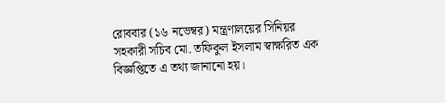রোববার (১৬ নভেম্বর) মন্ত্রণালয়ের সিনিয়র সহকারী সচিব মো. তফিকুল ইসলাম স্বাক্ষরিত এক বিজ্ঞপ্তিতে এ তথ্য জানানো হয়।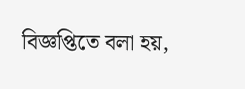বিজ্ঞপ্তিতে বলা হয়,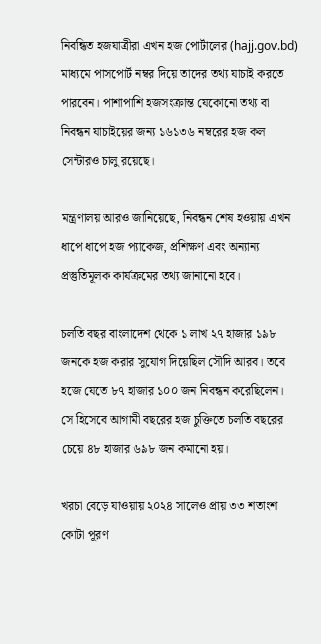নিবন্ধিত হজযাত্রীরা এখন হজ পোর্টালের (hajj.gov.bd) মাধ্যমে পাসপোর্ট নম্বর দিয়ে তাদের তথ্য যাচাই করতে পারবেন। পাশাপাশি হজসংক্রান্ত যেকোনো তথ্য বা নিবন্ধন যাচাইয়ের জন্য ১৬১৩৬ নম্বরের হজ কল সেন্টারও চালু রয়েছে।

মন্ত্রণালয় আরও জানিয়েছে, নিবন্ধন শেষ হওয়ায় এখন ধাপে ধাপে হজ প্যাকেজ, প্রশিক্ষণ এবং অন্যান্য প্রস্তুতিমূলক কার্যক্রমের তথ্য জানানো হবে।

চলতি বছর বাংলাদেশ থেকে ১ লাখ ২৭ হাজার ১৯৮ জনকে হজ করার সুযোগ দিয়েছিল সৌদি আরব। তবে হজে যেতে ৮৭ হাজার ১০০ জন নিবন্ধন করেছিলেন। সে হিসেবে আগামী বছরের হজ চুক্তিতে চলতি বছরের চেয়ে ৪৮ হাজার ৬৯৮ জন কমানো হয়।

খরচা বেড়ে যাওয়ায় ২০২৪ সালেও প্রায় ৩৩ শতাংশ কোটা পূরণ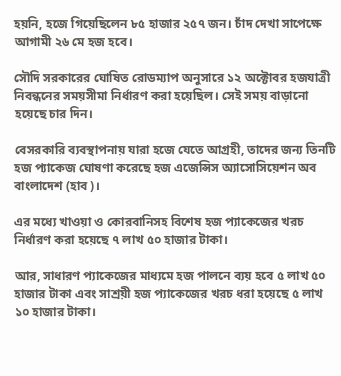হয়নি, হজে গিয়েছিলেন ৮৫ হাজার ২৫৭ জন। চাঁদ দেখা সাপেক্ষে আগামী ২৬ মে হজ হবে।

সৌদি সরকারের ঘোষিত রোডম্যাপ অনুসারে ১২ অক্টোবর হজযাত্রী নিবন্ধনের সময়সীমা নির্ধারণ করা হয়েছিল। সেই সময় বাড়ানো হয়েছে চার দিন।

বেসরকারি ব্যবস্থাপনায় যারা হজে যেতে আগ্রহী, তাদের জন্য তিনটি হজ প্যাকেজ ঘোষণা করেছে হজ এজেন্সিস অ্যাসোসিয়েশন অব বাংলাদেশ (হাব)।

এর মধ্যে খাওয়া ও কোরবানিসহ বিশেষ হজ প্যাকেজের খরচ নির্ধারণ করা হয়েছে ৭ লাখ ৫০ হাজার টাকা।

আর, সাধারণ প্যাকেজের মাধ্যমে হজ পালনে ব্যয় হবে ৫ লাখ ৫০ হাজার টাকা এবং সাশ্রয়ী হজ প্যাকেজের খরচ ধরা হয়েছে ৫ লাখ ১০ হাজার টাকা।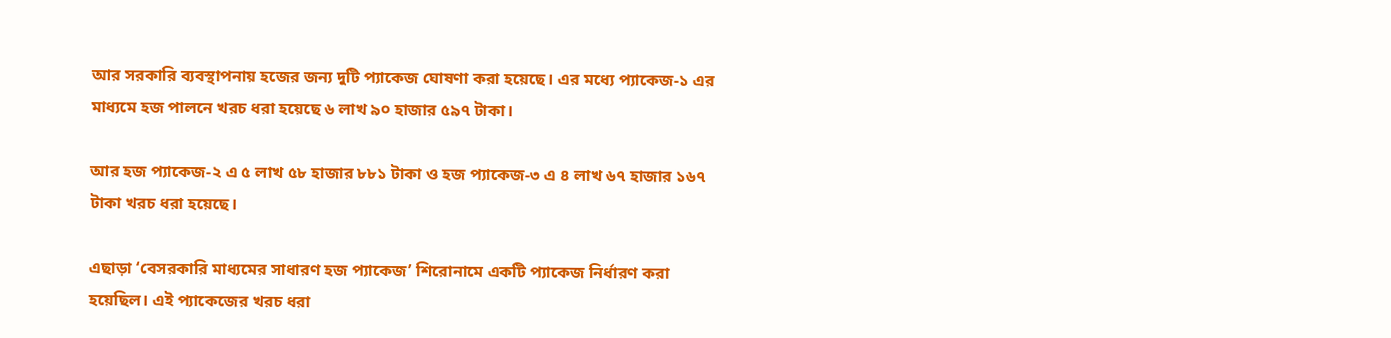আর সরকারি ব্যবস্থাপনায় হজের জন্য দুটি প্যাকেজ ঘোষণা করা হয়েছে। এর মধ্যে প্যাকেজ-১ এর মাধ্যমে হজ পালনে খরচ ধরা হয়েছে ৬ লাখ ৯০ হাজার ৫৯৭ টাকা।

আর হজ প্যাকেজ-২ এ ৫ লাখ ৫৮ হাজার ৮৮১ টাকা ও হজ প্যাকেজ-৩ এ ৪ লাখ ৬৭ হাজার ১৬৭ টাকা খরচ ধরা হয়েছে।

এছাড়া ‘বেসরকারি মাধ্যমের সাধারণ হজ প্যাকেজ’ শিরোনামে একটি প্যাকেজ নির্ধারণ করা হয়েছিল। এই প্যাকেজের খরচ ধরা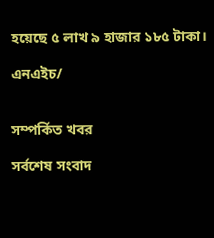হয়েছে ৫ লাখ ৯ হাজার ১৮৫ টাকা।

এনএইচ/


সম্পর্কিত খবর

সর্বশেষ সংবাদ